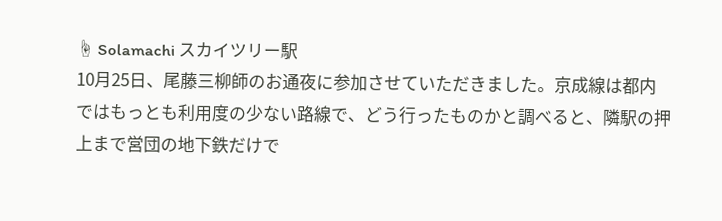☝ Solamachi スカイツリー駅
10月25日、尾藤三柳師のお通夜に参加させていただきました。京成線は都内ではもっとも利用度の少ない路線で、どう行ったものかと調べると、隣駅の押上まで営団の地下鉄だけで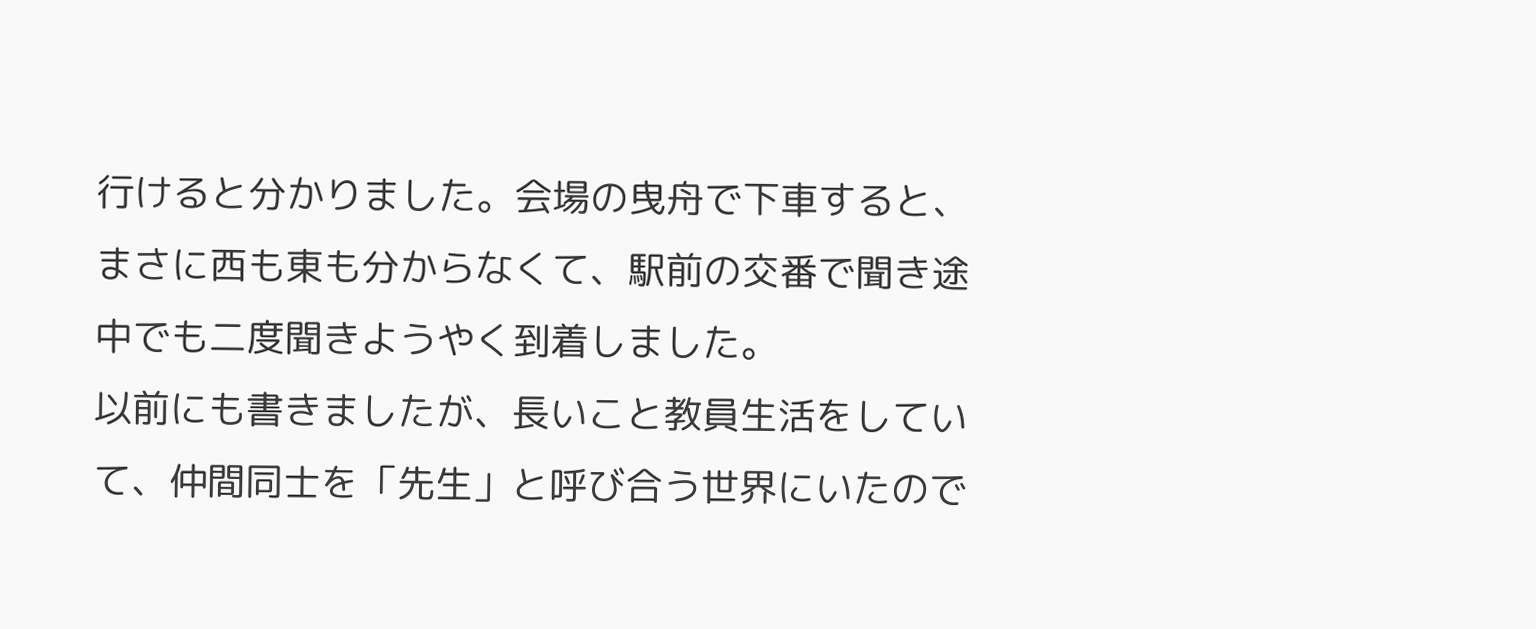行けると分かりました。会場の曳舟で下車すると、まさに西も東も分からなくて、駅前の交番で聞き途中でも二度聞きようやく到着しました。
以前にも書きましたが、長いこと教員生活をしていて、仲間同士を「先生」と呼び合う世界にいたので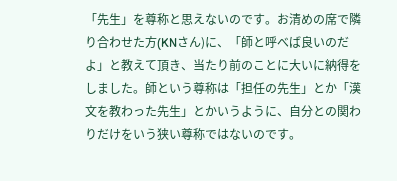「先生」を尊称と思えないのです。お清めの席で隣り合わせた方(KNさん)に、「師と呼べば良いのだよ」と教えて頂き、当たり前のことに大いに納得をしました。師という尊称は「担任の先生」とか「漢文を教わった先生」とかいうように、自分との関わりだけをいう狭い尊称ではないのです。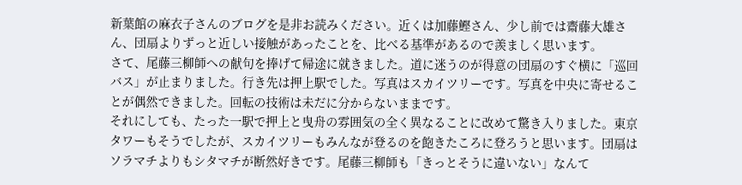新葉館の麻衣子さんのブログを是非お読みください。近くは加藤鰹さん、少し前では齋藤大雄さん、団扇よりずっと近しい接触があったことを、比べる基準があるので羨ましく思います。
さて、尾藤三柳師への献句を捧げて帰途に就きました。道に迷うのが得意の団扇のすぐ横に「巡回バス」が止まりました。行き先は押上駅でした。写真はスカイツリーです。写真を中央に寄せることが偶然できました。回転の技術は未だに分からないままです。
それにしても、たった一駅で押上と曳舟の雰囲気の全く異なることに改めて驚き入りました。東京タワーもそうでしたが、スカイツリーもみんなが登るのを飽きたころに登ろうと思います。団扇はソラマチよりもシタマチが断然好きです。尾藤三柳師も「きっとそうに違いない」なんて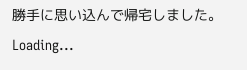勝手に思い込んで帰宅しました。
Loading...